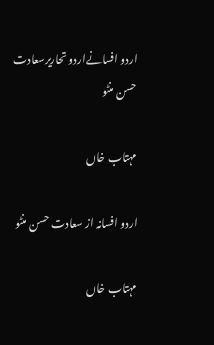اردو افسانےاردو تحاریرسعادت حسن منٹو

مہتاب خاں

اردو افسانہ از سعادت حسن منٹو

مہتاب خاں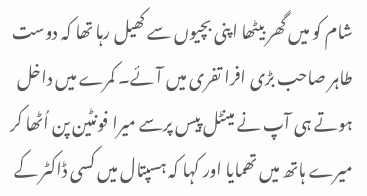شام کو میں گھر بیٹھا اپنی بچیوں سے کھیل رہا تھا کہ دوست طاہر صاحب بڑی افرا تفری میں آئے۔ کمرے میں داخل ہوتے ہی آپ نے مینٹل پیس پرسے میرا فونٹین پن اُٹھا کر میرے ہاتھ میں تھمایا اور کہا کہ ہسپتال میں کسی ڈاکٹر کے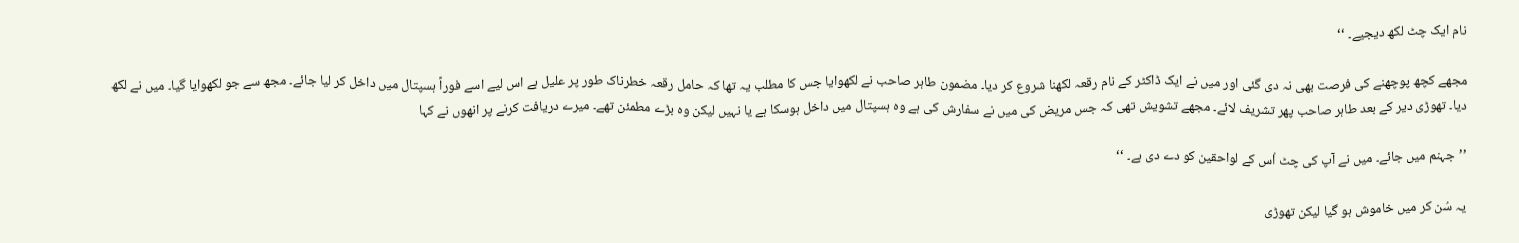نام ایک چٹ لکھ دیجیے۔ ‘‘

مجھے کچھ پوچھنے کی فرصت بھی نہ دی گئی اور میں نے ایک ڈاکٹر کے نام رقعہ لکھنا شروع کر دیا۔ مضمون طاہر صاحب نے لکھوایا جس کا مطلب یہ تھا کہ حامل رقعہ خطرناک طور پر علیل ہے اس لیے اسے فوراً ہسپتال میں داخل کر لیا جائے۔ مجھ سے جو لکھوایا گیا۔ میں نے لکھ دیا۔ تھوڑی دیر کے بعد طاہر صاحب پھر تشریف لائے۔ مجھے تشویش تھی کہ جس مریض کی میں نے سفارش کی ہے وہ ہسپتال میں داخل ہوسکا ہے یا نہیں لیکن وہ بڑے مطمئن تھے۔ میرے دریافت کرنے پر انھوں نے کہا

’’جہنم میں جائے۔ میں نے آپ کی چٹ اُس کے لواحقین کو دے دی ہے۔ ‘‘

یہ سُن کر میں خاموش ہو گیا لیکن تھوڑی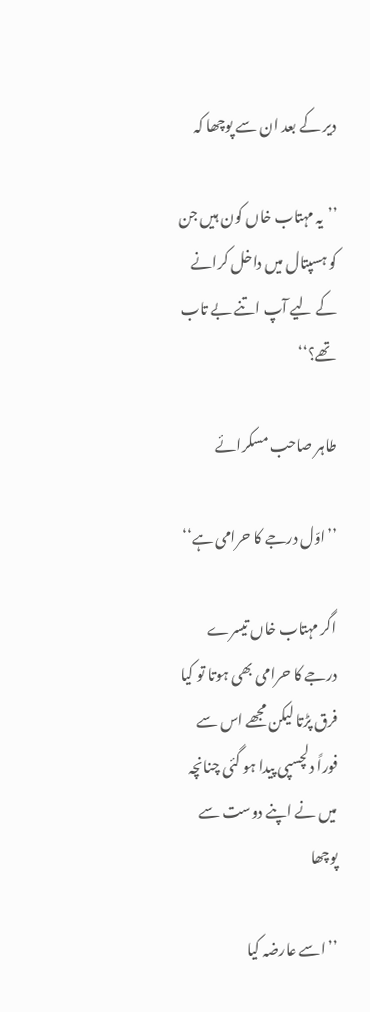دیر کے بعد ان سے پوچھا کہ

’’یہ مہتاب خاں کون ہیں جن کو ہسپتال میں داخل کرانے کے لیے آپ اتنے بے تاب تھے؟‘‘

طاہر صاحب مسکرائے

’’اوّل درجے کا حرامی ہے‘‘

اگر مہتاب خاں تیسرے درجے کا حرامی بھی ہوتا تو کیا فرق پڑتا لیکن مجھے اس سے فوراً دلچسپی پیدا ہو گئی چنانچہ میں نے اپنے دوست سے پوچھا

’’اسے عارضہ کیا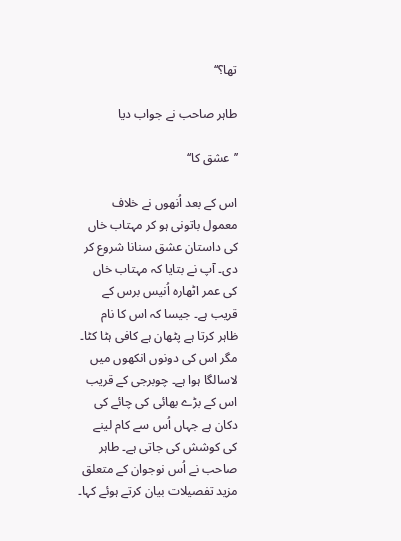تھا؟‘‘

طاہر صاحب نے جواب دیا

’’عشق کا‘‘

اس کے بعد اُنھوں نے خلاف معمول باتونی ہو کر مہتاب خاں کی داستان عشق سنانا شروع کر دی۔ آپ نے بتایا کہ مہتاب خاں کی عمر اٹھارہ اُنیس برس کے قریب ہے۔ جیسا کہ اس کا نام ظاہر کرتا ہے پٹھان ہے کافی ہٹا کٹا۔ مگر اس کی دونوں انکھوں میں لاسالگا ہوا ہے۔ چوبرجی کے قریب اس کے بڑے بھائی کی چائے کی دکان ہے جہاں اُس سے کام لینے کی کوشش کی جاتی ہے۔ طاہر صاحب نے اُس نوجوان کے متعلق مزید تفصیلات بیان کرتے ہوئے کہا۔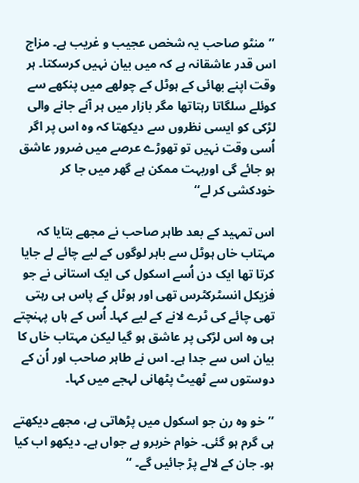’’منٹو صاحب یہ شخص عجیب و غریب ہے۔ مزاج اس قدر عاشقانہ ہے کہ میں بیان نہیں کرسکتا۔ ہر وقت اپنے بھائی کے ہوٹل کے چولھے میں پنکھے سے کوئلے سلگاتا رہتاتھا مگر بازار میں ہر آنے جانے والی لڑکی کو ایسی نظروں سے دیکھتا کہ وہ اس پر اگر اُسی وقت نہیں تو تھوڑے عرصے میں ضرور عاشق ہو جائے گی اوربہت ممکن ہے گھر میں جا کر خودکشی کر لے‘‘

اس تمہید کے بعد طاہر صاحب نے مجھے بتایا کہ مہتاب خاں ہوٹل سے باہر لوگوں کے لیے چائے لے جایا کرتا تھا ایک دن اُسے اسکول کی ایک استانی نے جو فزیکل انسٹرکٹرس تھی اور ہوٹل کے پاس ہی رہتی تھی چائے کی ٹرے لانے کے لیے کہا۔ اُس کے ہاں پہنچتے ہی وہ اس لڑکی پر عاشق ہو گیا لیکن مہتاب خاں کا بیان اس سے جدا ہے۔ اس نے طاہر صاحب اور اُن کے دوستوں سے ٹھیٹ پٹھانی لہجے میں کہا۔

’’خو وہ رن جو اسکول میں پڑھاتی ہے، مجھے دیکھتے ہی گرم ہو گئی۔ خوام خربرو ہے جواں ہے۔ دیکھو اب کیا ہو۔ جان کے لالے پڑ جائیں گے۔ ‘‘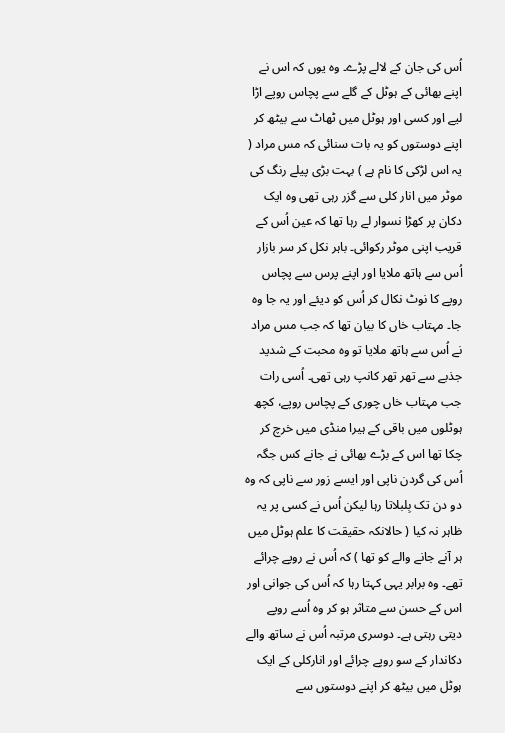اُس کی جان کے لالے پڑے۔ وہ یوں کہ اس نے اپنے بھائی کے ہوٹل کے گلے سے پچاس روپے اڑا لیے اور کسی اور ہوٹل میں ٹھاٹ سے بیٹھ کر اپنے دوستوں کو یہ بات سنائی کہ مس مراد ( یہ اس لڑکی کا نام ہے ) بہت بڑی پیلے رنگ کی موٹر میں انار کلی سے گزر رہی تھی وہ ایک دکان پر کھڑا نسوار لے رہا تھا کہ عین اُس کے قریب اپنی موٹر رکوائی۔ باہر نکل کر سر بازار اُس سے ہاتھ ملایا اور اپنے پرس سے پچاس روپے کا نوٹ نکال کر اُس کو دیئے اور یہ جا وہ جا۔ مہتاب خاں کا بیان تھا کہ جب مس مراد نے اُس سے ہاتھ ملایا تو وہ محبت کے شدید جذبے سے تھر تھر کانپ رہی تھی۔ اُسی رات جب مہتاب خاں چوری کے پچاس روپے، کچھ ہوٹلوں میں باقی کے ہیرا منڈی میں خرچ کر چکا تھا اس کے بڑے بھائی نے جانے کس جگہ اُس کی گردن ناپی اور ایسے زور سے ناپی کہ وہ دو دن تک بِلبلاتا رہا لیکن اُس نے کسی پر یہ ظاہر نہ کیا ( حالانکہ حقیقت کا علم ہوٹل میں ہر آنے جانے والے کو تھا ) کہ اُس نے روپے چرائے تھے۔ وہ برابر یہی کہتا رہا کہ اُس کی جوانی اور اس کے حسن سے متاثر ہو کر وہ اُسے روپے دیتی رہتی ہے۔ دوسری مرتبہ اُس نے ساتھ والے دکاندار کے سو روپے چرائے اور انارکلی کے ایک ہوٹل میں بیٹھ کر اپنے دوستوں سے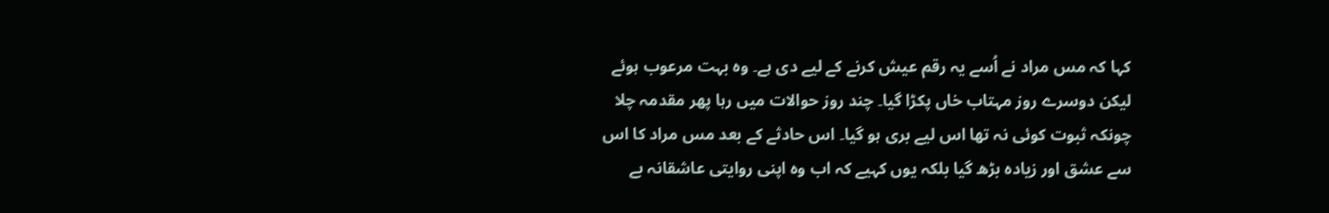کہا کہ مس مراد نے اُسے یہ رقم عیش کرنے کے لیے دی ہے۔ وہ بہت مرعوب ہوئے لیکن دوسرے روز مہتاب خاں پکڑا گیا۔ چند روز حوالات میں رہا پھر مقدمہ چلا چونکہ ثبوت کوئی نہ تھا اس لیے بری ہو گیا۔ اس حادثے کے بعد مس مراد کا اس سے عشق اور زیادہ بڑھ گیا بلکہ یوں کہیے کہ اب وہ اپنی روایتی عاشقانہ بے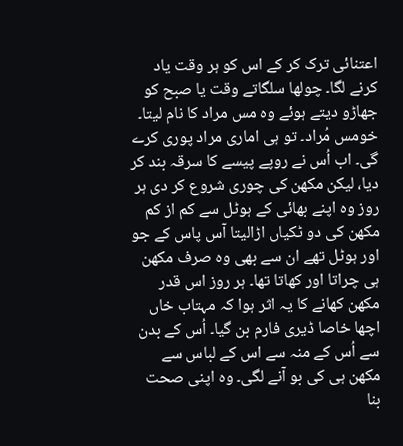اعتنائی ترک کر کے اس کو ہر وقت یاد کرنے لگا۔ چولھا سلگاتے وقت یا صبح کو جھاڑو دیتے ہوئے وہ مس مراد کا نام لیتا۔ خومس مُراد۔ تو ہی اماری مراد پوری کرے گی۔ اب اُس نے روپے پیسے کا سرقہ بند کر دیا، لیکن مکھن کی چوری شروع کر دی ہر روز وہ اپنے بھائی کے ہوٹل سے کم از کم مکھن کی دو ٹکیاں اڑالیتا آس پاس کے جو اور ہوٹل تھے ان سے بھی وہ صرف مکھن ہی چراتا اور کھاتا تھا۔ ہر روز اس قدر مکھن کھانے کا یہ اثر ہوا کہ مہتاب خاں اچھا خاصا ڈیری فارم بن گیا۔ اُس کے بدن سے اُس کے منہ سے اس کے لباس سے مکھن ہی کی بو آنے لگی۔ وہ اپنی صحت بنا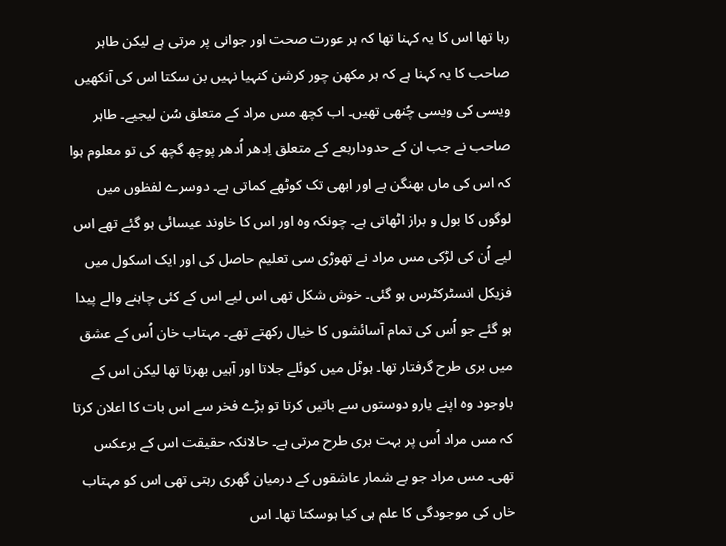رہا تھا اس کا یہ کہنا تھا کہ ہر عورت صحت اور جوانی پر مرتی ہے لیکن طاہر صاحب کا یہ کہنا ہے کہ ہر مکھن چور کرشن کنہیا نہیں بن سکتا اس کی آنکھیں ویسی کی ویسی چُنھی تھیں۔ اب کچھ مس مراد کے متعلق سُن لیجیے۔ طاہر صاحب نے جب ان کے حدوداربعے کے متعلق اِدھر اُدھر پوچھ گچھ کی تو معلوم ہوا کہ اس کی ماں بھنگن ہے اور ابھی تک کوٹھے کماتی ہے۔ دوسرے لفظوں میں لوگوں کا بول و براز اٹھاتی ہے۔ چونکہ وہ اور اس کا خاوند عیسائی ہو گئے تھے اس لیے اُن کی لڑکی مس مراد نے تھوڑی سی تعلیم حاصل کی اور ایک اسکول میں فزیکل انسٹرکٹرس ہو گئی۔ خوش شکل تھی اس لیے اس کے کئی چاہنے والے پیدا ہو گئے جو اُس کی تمام آسائشوں کا خیال رکھتے تھے۔ مہتاب خان اُس کے عشق میں بری طرح گرفتار تھا۔ ہوٹل میں کوئلے جلاتا اور آہیں بھرتا تھا لیکن اس کے باوجود وہ اپنے یارو دوستوں سے باتیں کرتا تو بڑے فخر سے اس بات کا اعلان کرتا کہ مس مراد اُس پر بہت بری طرح مرتی ہے۔ حالانکہ حقیقت اس کے برعکس تھی۔ مس مراد جو بے شمار عاشقوں کے درمیان گھری رہتی تھی اس کو مہتاب خاں کی موجودگی کا علم ہی کیا ہوسکتا تھا۔ اس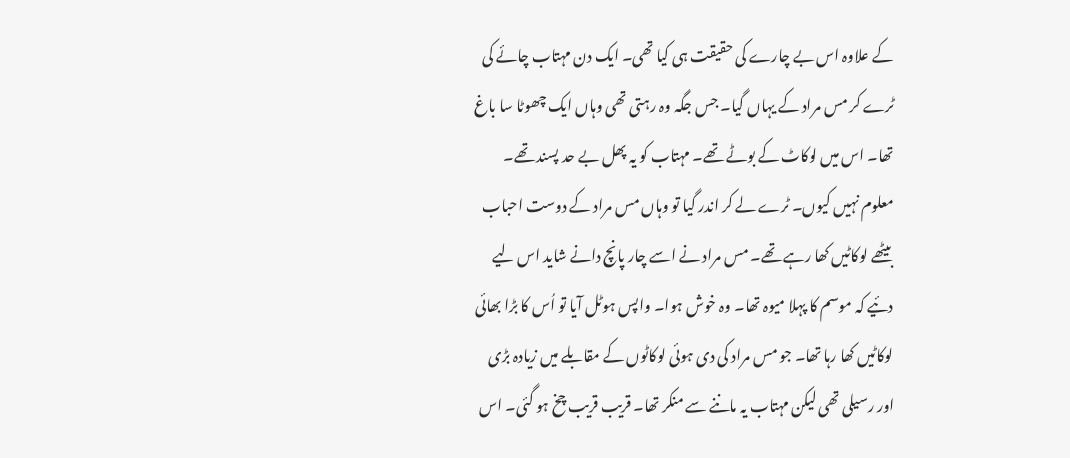کے علاوہ اس بے چارے کی حقیقت ہی کیا تھی۔ ایک دن مہتاب چائے کی ٹرے کر مس مراد کے یہاں گیا۔ جس جگہ وہ رہتی تھی وہاں ایک چھوٹا سا باغ تھا۔ اس میں لوکاٹ کے بوٹے تھے۔ مہتاب کو یہ پھل بے حد پسند تھے۔ معلوم نہیں کیوں۔ ٹرے لے کر اندر گیا تو وہاں مس مراد کے دوست احباب بیٹھے لوکاٹیں کھا رہے تھے۔ مس مراد نے اسے چار پانچ دانے شاید اس لیے دئیے کہ موسم کا پہلا میوہ تھا۔ وہ خوش ہوا۔ واپس ہوٹل آیا تو اُس کا بڑا بھائی لوکاٹیں کھا رہا تھا۔ جو مس مراد کی دی ہوئی لوکاٹوں کے مقابلے میں زیادہ بڑی اور رسیلی تھی لیکن مہتاب یہ ماننے سے منکر تھا۔ قریب قریب چخ ہو گئی۔ اس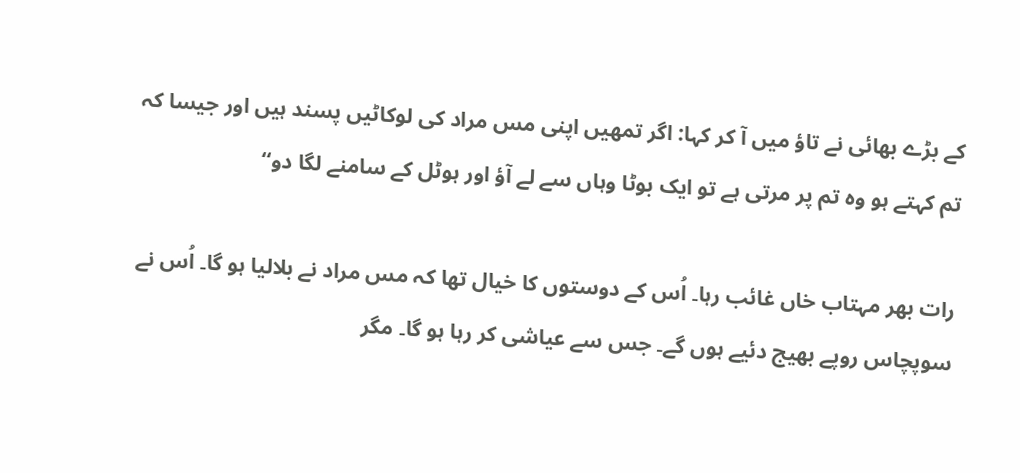کے بڑے بھائی نے تاؤ میں آ کر کہا: اگر تمھیں اپنی مس مراد کی لوکاٹیں پسند ہیں اور جیسا کہ تم کہتے ہو وہ تم پر مرتی ہے تو ایک بوٹا وہاں سے لے آؤ اور ہوٹل کے سامنے لگا دو‘‘

رات بھر مہتاب خاں غائب رہا۔ اُس کے دوستوں کا خیال تھا کہ مس مراد نے بلالیا ہو گا۔ اُس نے سوپچاس روپے بھیج دئیے ہوں گے۔ جس سے عیاشی کر رہا ہو گا۔ مگر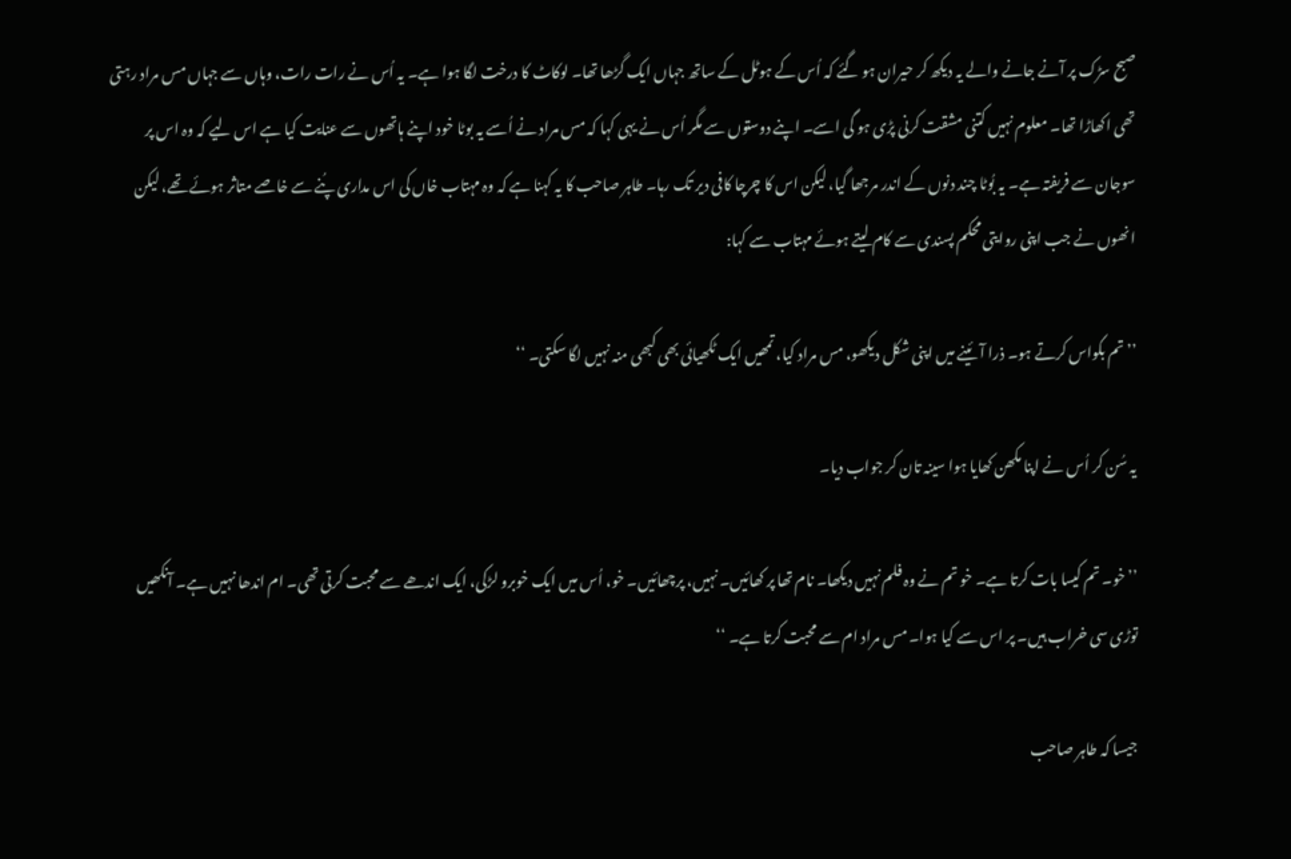صبح سڑک پر آنے جانے والے یہ دیکھ کر حیران ہو گئے کہ اُس کے ہوٹل کے ساتھ جہاں ایک گڑھا تھا۔ لوکاٹ کا درخت لگا ہوا ہے۔ یہ اُس نے رات رات، وہاں سے جہاں مس مراد رہتی تھی اکھاڑا تھا۔ معلوم نہیں کتنی مشقت کرنی پڑی ہو گی اسے۔ اپنے دوستوں سے مگر اُس نے یہی کہا کہ مس مراد نے اُسے یہ بوٹا خود اپنے ہاتھوں سے عنایت کیا ہے اس لیے کہ وہ اس پر سوجان سے فریفتہ ہے۔ یہ بُوٹا چند دنوں کے اندر مرجھا گیا، لیکن اس کا چرچا کافی دیر تک رہا۔ طاہر صاحب کا یہ کہنا ہے کہ وہ مہتاب خاں کی اس مداری پُنے سے خاصے متاثر ہوئے تھے، لیکن انھوں نے جب اپنی روایتی محکم پسندی سے کام لیتے ہوئے مہتاب سے کہا:

’’تم بکواس کرتے ہو۔ ذرا آئینے میں اپنی شکل دیکھو، مس مراد کیا، تمھیں ایک ٹکھیائی بھی کبھی منہ نہیں لگا سکتی۔ ‘‘

یہ سُن کر اُس نے اپنا مکھن کھایا ہوا سینہ تان کر جواب دیا۔

’’خو۔ تم کیسا بات کرتا ہے۔ خو تم نے وہ فلم نہیں دیکھا۔ نام تھا پر کھائیں۔ نہیں، پرچھائیں۔ خو، اُس میں ایک خوبرو لڑکی، ایک اندھے سے محبت کرتی تھی۔ ام اندھا نہیں ہے۔ آنکھیں توڑی سی خراب ہیں۔ پر اس سے کیا ہوا۔ مس مراد ام سے محبت کرتا ہے۔ ‘‘

جیسا کہ طاہر صاحب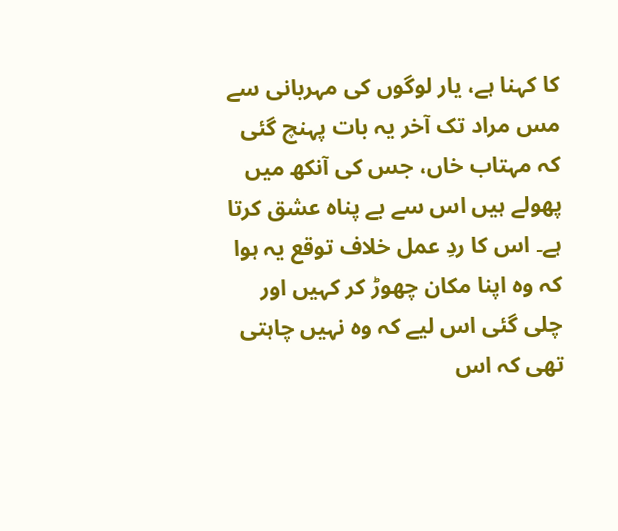کا کہنا ہے، یار لوگوں کی مہربانی سے مس مراد تک آخر یہ بات پہنچ گئی کہ مہتاب خاں، جس کی آنکھ میں پھولے ہیں اس سے بے پناہ عشق کرتا ہے۔ اس کا ردِ عمل خلاف توقع یہ ہوا کہ وہ اپنا مکان چھوڑ کر کہیں اور چلی گئی اس لیے کہ وہ نہیں چاہتی تھی کہ اس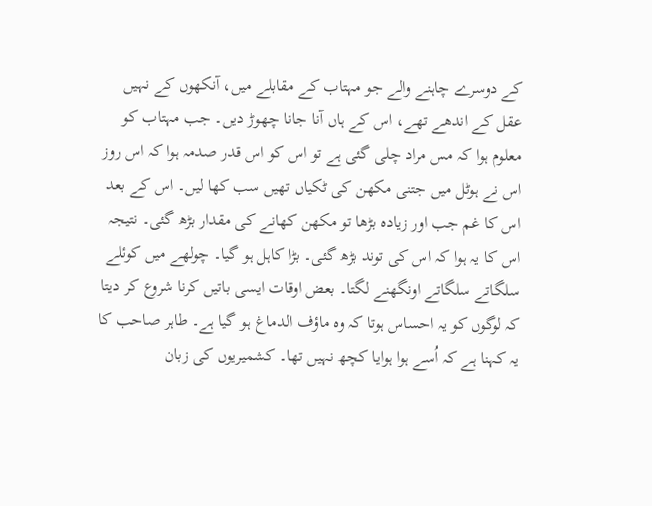کے دوسرے چاہنے والے جو مہتاب کے مقابلے میں، آنکھوں کے نہیں عقل کے اندھے تھے، اس کے ہاں آنا جانا چھوڑ دیں۔ جب مہتاب کو معلوم ہوا کہ مس مراد چلی گئی ہے تو اس کو اس قدر صدمہ ہوا کہ اس روز اس نے ہوٹل میں جتنی مکھن کی ٹکیاں تھیں سب کھا لیں۔ اس کے بعد اس کا غم جب اور زیادہ بڑھا تو مکھن کھانے کی مقدار بڑھ گئی۔ نتیجہ اس کا یہ ہوا کہ اس کی توند بڑھ گئی۔ بڑا کاہل ہو گیا۔ چولھے میں کوئلے سلگاتے سلگاتے اونگھنے لگتا۔ بعض اوقات ایسی باتیں کرنا شروع کر دیتا کہ لوگوں کو یہ احساس ہوتا کہ وہ ماؤف الدماغ ہو گیا ہے۔ طاہر صاحب کا یہ کہنا ہے کہ اُسے ہوا ہوایا کچھ نہیں تھا۔ کشمیریوں کی زبان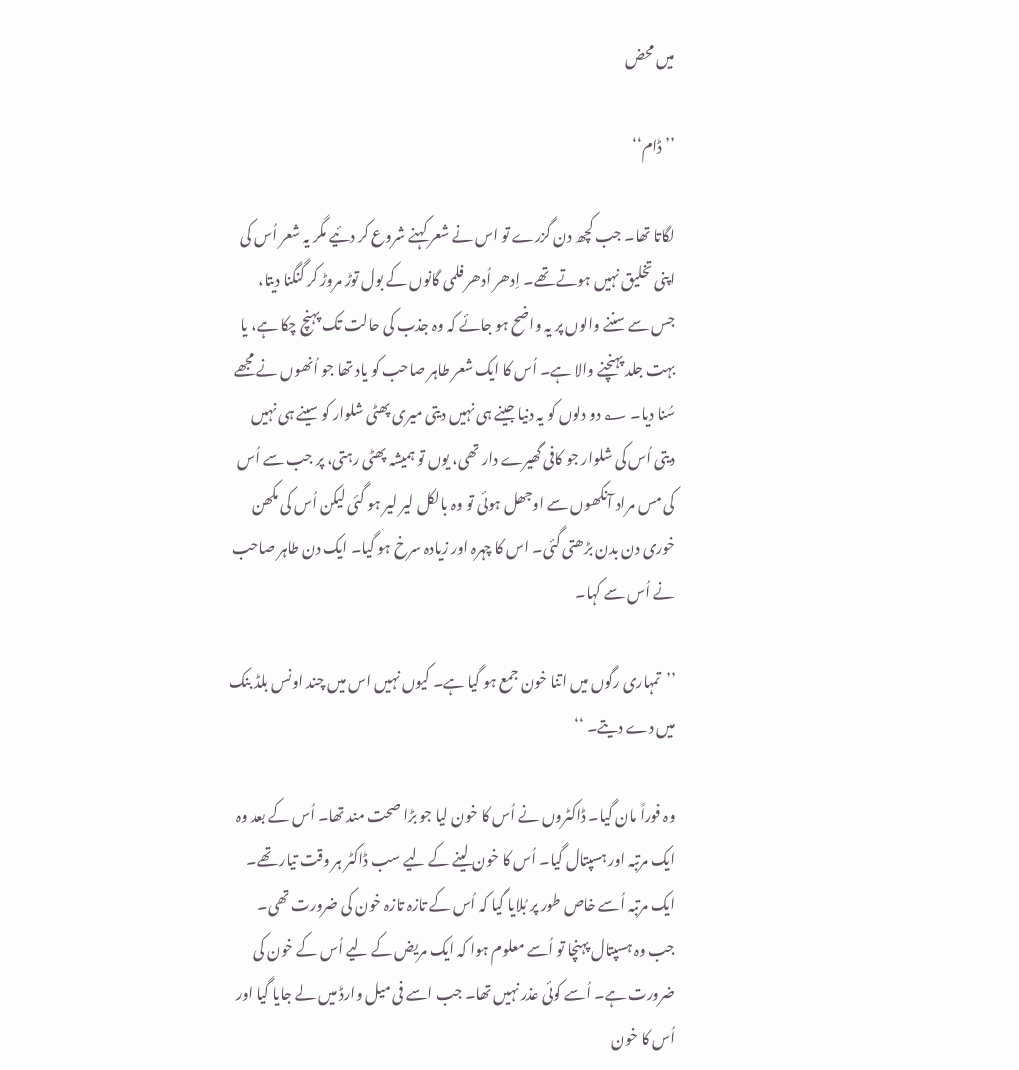میں محض

’’ڈام‘‘

لگاتا تھا۔ جب کچھ دن گزرے تو اس نے شعر کہنے شروع کر دئیے مگر یہ شعر اُس کی اپنی تخلیق نہیں ہوتے تھے۔ اِدھر اُدھر فلمی گانوں کے بول توڑ مروڑ کر گنگنا دیتا، جس سے سننے والوں پر یہ واضح ہو جائے کہ وہ جذب کی حالت تک پہنچ چکا ہے، یا بہت جلد پہنچنے والا ہے۔ اُس کا ایک شعر طاہر صاحب کو یاد تھا جو اُنھوں نے مجھے سُنا دیا۔ ؂ دو دلوں کو یہ دنیا جینے ہی نہیں دیتی میری پھٹی شلوار کو سینے ہی نہیں دیتی اُس کی شلوار جو کافی گھیرے دار تھی، یوں تو ہمیشہ پھٹی رہتی، پر جب سے اُس کی مس مراد آنکھوں سے اوجھل ہوئی تو وہ بالکل لیر لیر ہو گئی لیکن اُس کی مکھن خوری دن بدن بڑھتی گئی۔ اس کا چہرہ اور زیادہ سرخ ہو گیا۔ ایک دن طاہر صاحب نے اُس سے کہا۔

’’تمہاری رگوں میں اتنا خون جمع ہو گیا ہے۔ کیوں نہیں اس میں چند اونس بلڈ بنک میں دے دیتے۔ ‘‘

وہ فوراً مان گیا۔ ڈاکٹروں نے اُس کا خون لیا جو بڑا صحت مند تھا۔ اُس کے بعد وہ ایک مرتبہ اور ہسپتال گیا۔ اُس کا خون لینے کے لیے سب ڈاکٹر ہر وقت تیار تھے۔ ایک مرتبہ اُسے خاص طور پر بُلایا گیا کہ اُس کے تازہ تازہ خون کی ضرورت تھی۔ جب وہ ہسپتال پہنچا تو اُسے معلوم ہوا کہ ایک مریض کے لیے اُس کے خون کی ضرورت ہے۔ اُسے کوئی عذر نہیں تھا۔ جب اسے فی میل وارڈ میں لے جایا گیا اور اُس کا خون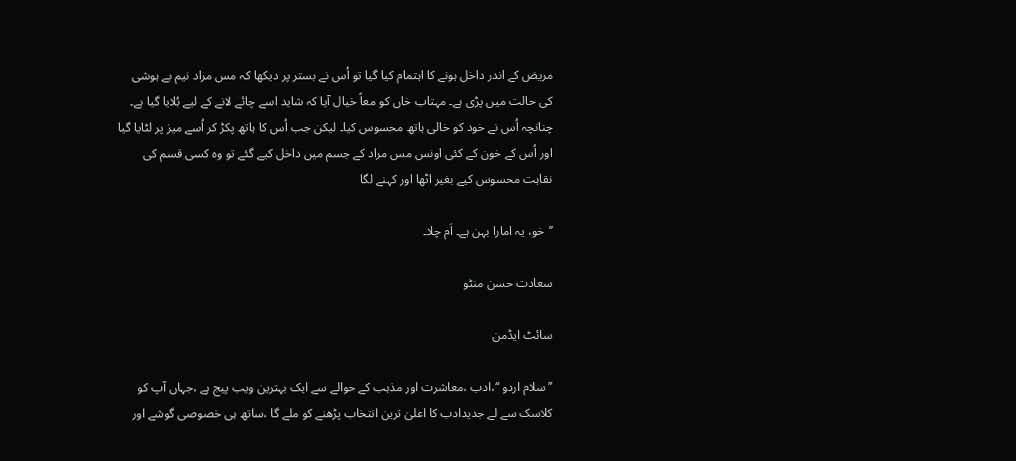مریض کے اندر داخل ہونے کا اہتمام کیا گیا تو اُس نے بستر پر دیکھا کہ مس مراد نیم بے ہوشی کی حالت میں پڑی ہے۔ مہتاب خاں کو معاً خیال آیا کہ شاید اسے چائے لانے کے لیے بُلایا گیا ہے۔ چنانچہ اُس نے خود کو خالی ہاتھ محسوس کیا۔ لیکن جب اُس کا ہاتھ پکڑ کر اُسے میز پر لٹایا گیا اور اُس کے خون کے کئی اونس مس مراد کے جسم میں داخل کیے گئے تو وہ کسی قسم کی نقاہت محسوس کیے بغیر اٹھا اور کہنے لگا

’’خو، یہ امارا بہن ہے۔ اَم چلا۔

سعادت حسن منٹو

سائٹ ایڈمن

’’سلام اردو ‘‘،ادب ،معاشرت اور مذہب کے حوالے سے ایک بہترین ویب پیج ہے ،جہاں آپ کو کلاسک سے لے جدیدادب کا اعلیٰ ترین انتخاب پڑھنے کو ملے گا ،ساتھ ہی خصوصی گوشے اور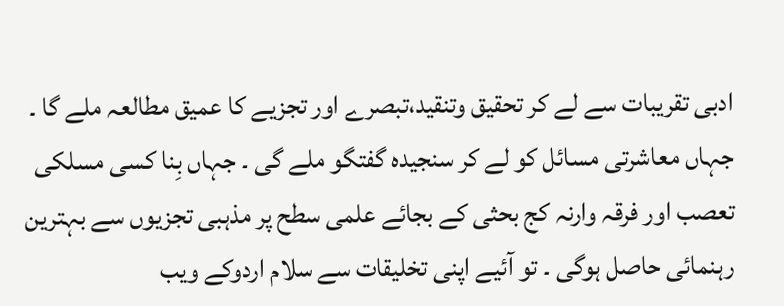ادبی تقریبات سے لے کر تحقیق وتنقید،تبصرے اور تجزیے کا عمیق مطالعہ ملے گا ۔ جہاں معاشرتی مسائل کو لے کر سنجیدہ گفتگو ملے گی ۔ جہاں بِنا کسی مسلکی تعصب اور فرقہ وارنہ کج بحثی کے بجائے علمی سطح پر مذہبی تجزیوں سے بہترین رہنمائی حاصل ہوگی ۔ تو آئیے اپنی تخلیقات سے سلام اردوکے ویب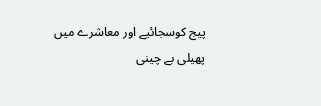پیج کوسجائیے اور معاشرے میں پھیلی بے چینی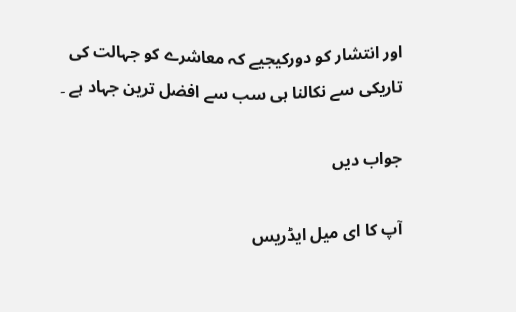اور انتشار کو دورکیجیے کہ معاشرے کو جہالت کی تاریکی سے نکالنا ہی سب سے افضل ترین جہاد ہے ۔

جواب دیں

آپ کا ای میل ایڈریس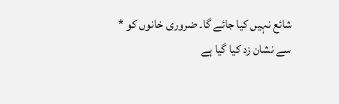شائع نہیں کیا جائے گا۔ ضروری خانوں کو * سے نشان زد کیا گیا ہے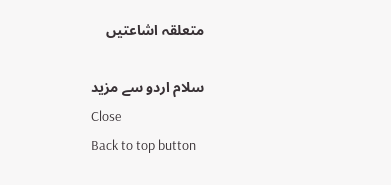متعلقہ اشاعتیں

سلام اردو سے مزید
Close
Back to top button